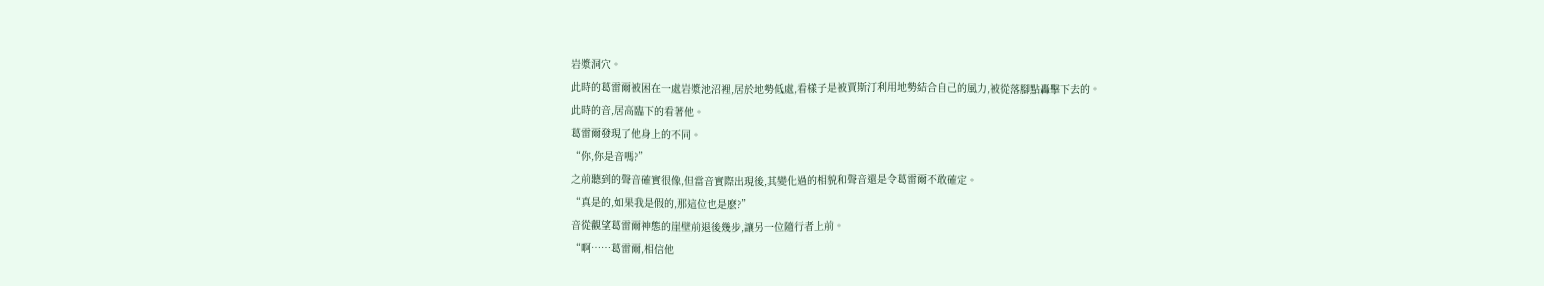岩漿洞穴。
此時的葛雷爾被困在一處岩漿池沼裡,居於地勢低處,看樣子是被賈斯汀利用地勢結合自己的風力,被從落腳點轟擊下去的。
此時的音,居高臨下的看著他。
葛雷爾發現了他身上的不同。
“你,你是音嗎?”
之前聽到的聲音確實很像,但當音實際出現後,其變化過的相貌和聲音還是令葛雷爾不敢確定。
“真是的,如果我是假的,那這位也是麽?”
音從觀望葛雷爾神態的崖壁前退後幾步,讓另一位隨行者上前。
“啊……葛雷爾,相信他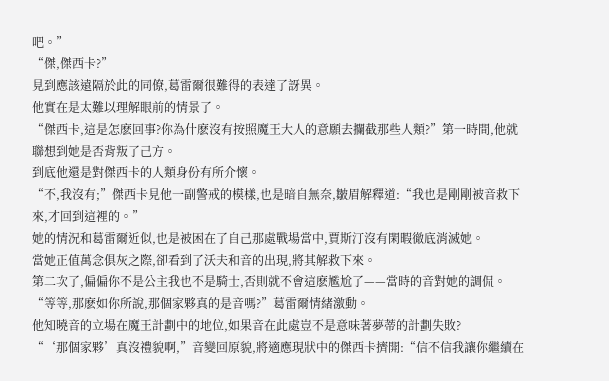吧。”
“傑,傑西卡?”
見到應該遠隔於此的同僚,葛雷爾很難得的表達了訝異。
他實在是太難以理解眼前的情景了。
“傑西卡,這是怎麽回事?你為什麽沒有按照魔王大人的意願去攔截那些人類?”第一時間,他就聯想到她是否背叛了己方。
到底他還是對傑西卡的人類身份有所介懷。
“不,我沒有;”傑西卡見他一副警戒的模樣,也是暗自無奈,皺眉解釋道:“我也是剛剛被音救下來,才回到這裡的。”
她的情況和葛雷爾近似,也是被困在了自己那處戰場當中,賈斯汀沒有閑暇徹底消滅她。
當她正值萬念俱灰之際,卻看到了沃夫和音的出現,將其解救下來。
第二次了,偏偏你不是公主我也不是騎士,否則就不會這麽尷尬了——當時的音對她的調侃。
“等等,那麽如你所說,那個家夥真的是音嗎?”葛雷爾情緒激動。
他知曉音的立場在魔王計劃中的地位,如果音在此處豈不是意味著夢蒂的計劃失敗?
“‘那個家夥’真沒禮貌啊,”音變回原貌,將適應現狀中的傑西卡擠開:“信不信我讓你繼續在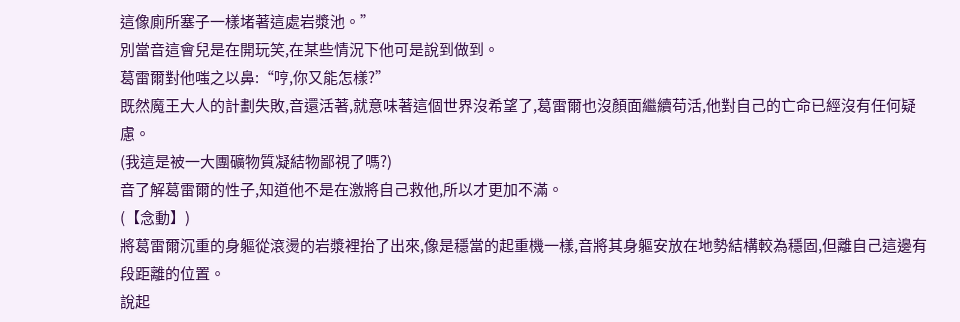這像廁所塞子一樣堵著這處岩漿池。”
別當音這會兒是在開玩笑,在某些情況下他可是說到做到。
葛雷爾對他嗤之以鼻:“哼,你又能怎樣?”
既然魔王大人的計劃失敗,音還活著,就意味著這個世界沒希望了,葛雷爾也沒顏面繼續苟活,他對自己的亡命已經沒有任何疑慮。
(我這是被一大團礦物質凝結物鄙視了嗎?)
音了解葛雷爾的性子,知道他不是在激將自己救他,所以才更加不滿。
(【念動】)
將葛雷爾沉重的身軀從滾燙的岩漿裡抬了出來,像是穩當的起重機一樣,音將其身軀安放在地勢結構較為穩固,但離自己這邊有段距離的位置。
說起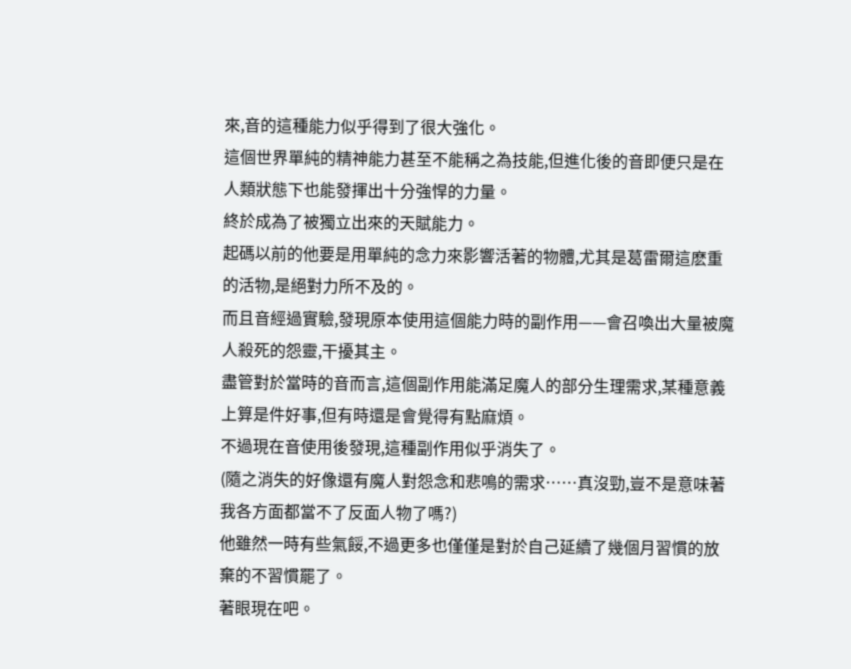來,音的這種能力似乎得到了很大強化。
這個世界單純的精神能力甚至不能稱之為技能,但進化後的音即便只是在人類狀態下也能發揮出十分強悍的力量。
終於成為了被獨立出來的天賦能力。
起碼以前的他要是用單純的念力來影響活著的物體,尤其是葛雷爾這麽重的活物,是絕對力所不及的。
而且音經過實驗,發現原本使用這個能力時的副作用——會召喚出大量被魔人殺死的怨靈,干擾其主。
盡管對於當時的音而言,這個副作用能滿足魔人的部分生理需求,某種意義上算是件好事,但有時還是會覺得有點麻煩。
不過現在音使用後發現,這種副作用似乎消失了。
(隨之消失的好像還有魔人對怨念和悲鳴的需求……真沒勁,豈不是意味著我各方面都當不了反面人物了嗎?)
他雖然一時有些氣餒,不過更多也僅僅是對於自己延續了幾個月習慣的放棄的不習慣罷了。
著眼現在吧。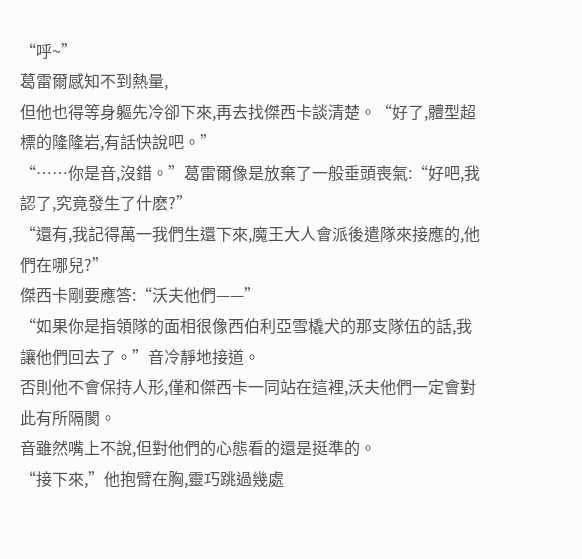“呼~”
葛雷爾感知不到熱量,
但他也得等身軀先冷卻下來,再去找傑西卡談清楚。“好了,體型超標的隆隆岩,有話快說吧。”
“……你是音,沒錯。”葛雷爾像是放棄了一般垂頭喪氣:“好吧,我認了,究竟發生了什麽?”
“還有,我記得萬一我們生還下來,魔王大人會派後遣隊來接應的,他們在哪兒?”
傑西卡剛要應答:“沃夫他們——”
“如果你是指領隊的面相很像西伯利亞雪橇犬的那支隊伍的話,我讓他們回去了。”音冷靜地接道。
否則他不會保持人形,僅和傑西卡一同站在這裡,沃夫他們一定會對此有所隔閡。
音雖然嘴上不說,但對他們的心態看的還是挺準的。
“接下來,”他抱臂在胸,靈巧跳過幾處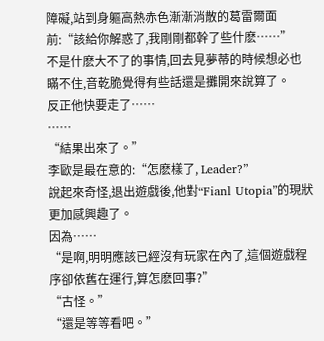障礙,站到身軀高熱赤色漸漸消散的葛雷爾面前:“該給你解惑了,我剛剛都幹了些什麽……”
不是什麽大不了的事情,回去見夢蒂的時候想必也瞞不住,音乾脆覺得有些話還是攤開來說算了。
反正他快要走了……
……
“結果出來了。”
李歐是最在意的:“怎麽樣了, Leader?”
說起來奇怪,退出遊戲後,他對“Fianl Utopia”的現狀更加感興趣了。
因為……
“是啊,明明應該已經沒有玩家在內了,這個遊戲程序卻依舊在運行,算怎麽回事?”
“古怪。”
“還是等等看吧。”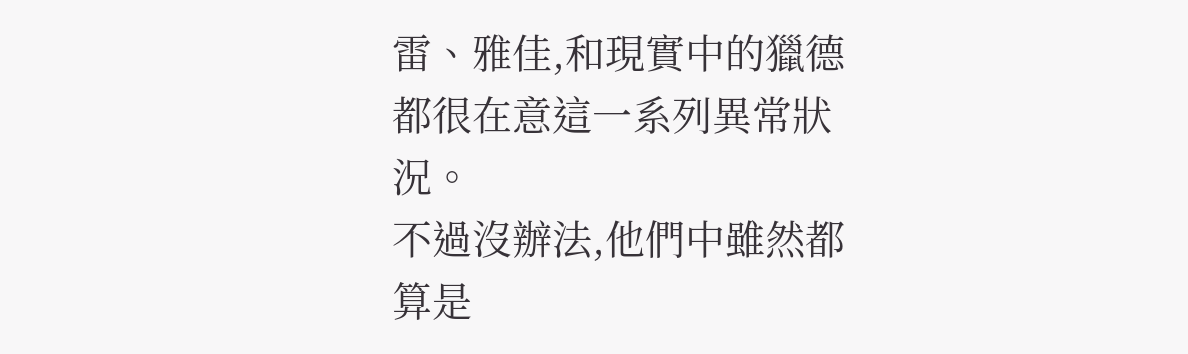雷、雅佳,和現實中的獵德都很在意這一系列異常狀況。
不過沒辦法,他們中雖然都算是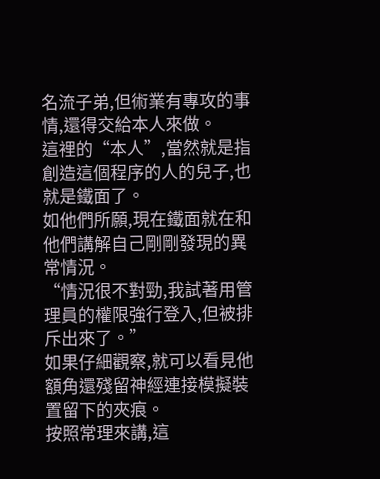名流子弟,但術業有專攻的事情,還得交給本人來做。
這裡的“本人”,當然就是指創造這個程序的人的兒子,也就是鐵面了。
如他們所願,現在鐵面就在和他們講解自己剛剛發現的異常情況。
“情況很不對勁,我試著用管理員的權限強行登入,但被排斥出來了。”
如果仔細觀察,就可以看見他額角還殘留神經連接模擬裝置留下的夾痕。
按照常理來講,這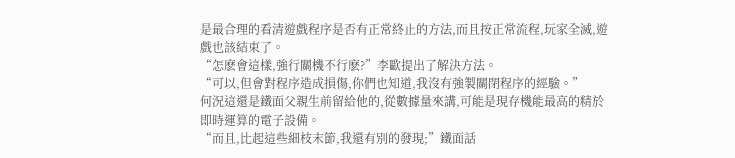是最合理的看清遊戲程序是否有正常終止的方法,而且按正常流程,玩家全滅,遊戲也該結束了。
“怎麽會這樣,強行關機不行麽?”李歐提出了解決方法。
“可以,但會對程序造成損傷,你們也知道,我沒有強製關閉程序的經驗。”
何況這還是鐵面父親生前留給他的,從數據量來講,可能是現存機能最高的精於即時運算的電子設備。
“而且,比起這些細枝末節,我還有別的發現;”鐵面話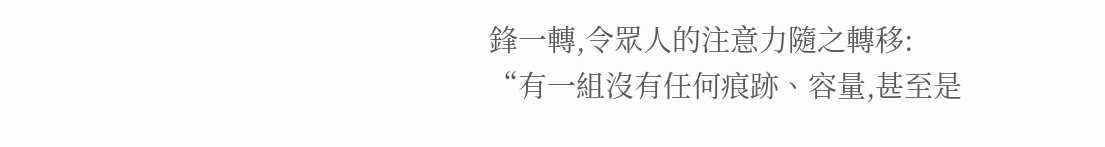鋒一轉,令眾人的注意力隨之轉移:
“有一組沒有任何痕跡、容量,甚至是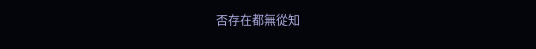否存在都無從知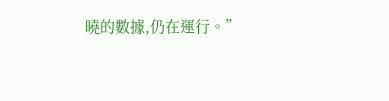曉的數據,仍在運行。”